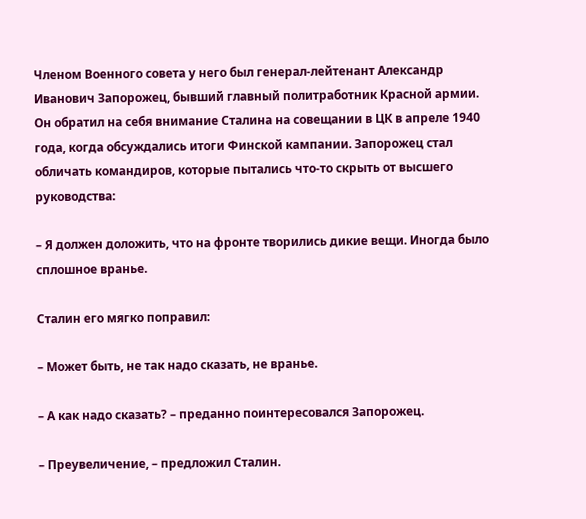Членом Военного совета у него был генерал-лейтенант Александр Иванович Запорожец, бывший главный политработник Красной армии. Он обратил на себя внимание Сталина на совещании в ЦК в апреле 1940 года, когда обсуждались итоги Финской кампании. Запорожец стал обличать командиров, которые пытались что-то скрыть от высшего руководства:

– Я должен доложить, что на фронте творились дикие вещи. Иногда было сплошное вранье.

Сталин его мягко поправил:

– Может быть, не так надо сказать, не вранье.

– А как надо сказать? – преданно поинтересовался Запорожец.

– Преувеличение, – предложил Сталин.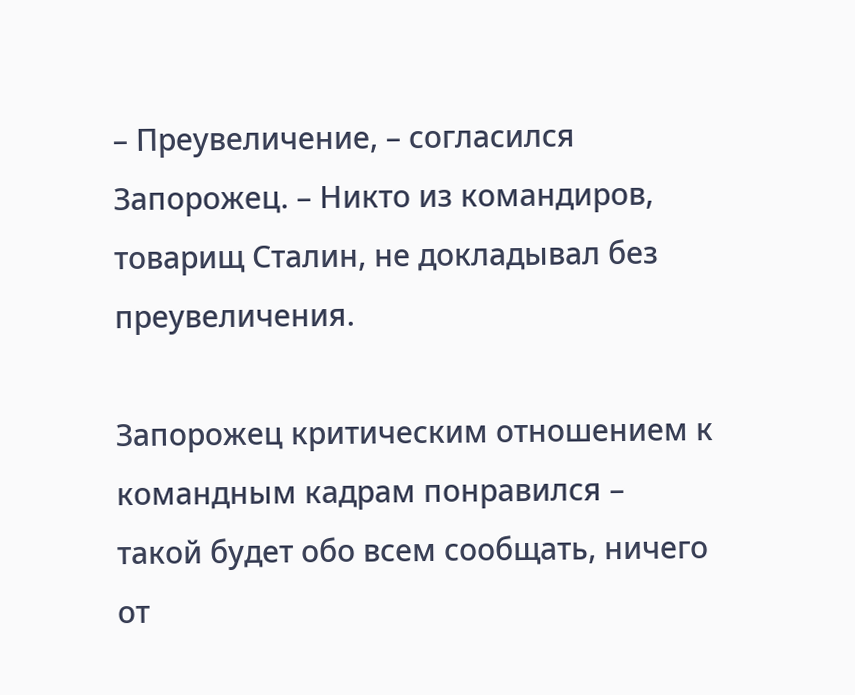– Преувеличение, – согласился Запорожец. – Никто из командиров, товарищ Сталин, не докладывал без преувеличения.

Запорожец критическим отношением к командным кадрам понравился – такой будет обо всем сообщать, ничего от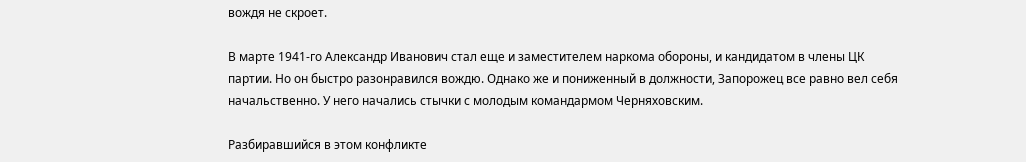вождя не скроет.

В марте 1941-го Александр Иванович стал еще и заместителем наркома обороны, и кандидатом в члены ЦК партии. Но он быстро разонравился вождю. Однако же и пониженный в должности, Запорожец все равно вел себя начальственно. У него начались стычки с молодым командармом Черняховским.

Разбиравшийся в этом конфликте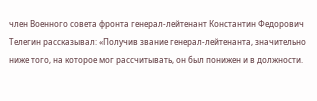член Военного совета фронта генерал-лейтенант Константин Федорович Телегин рассказывал: «Получив звание генерал-лейтенанта, значительно ниже того, на которое мог рассчитывать, он был понижен и в должности.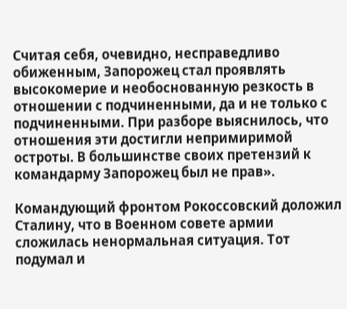Считая себя, очевидно, несправедливо обиженным, Запорожец стал проявлять высокомерие и необоснованную резкость в отношении с подчиненными, да и не только с подчиненными. При разборе выяснилось, что отношения эти достигли непримиримой остроты. В большинстве своих претензий к командарму Запорожец был не прав».

Командующий фронтом Рокоссовский доложил Сталину, что в Военном совете армии сложилась ненормальная ситуация. Тот подумал и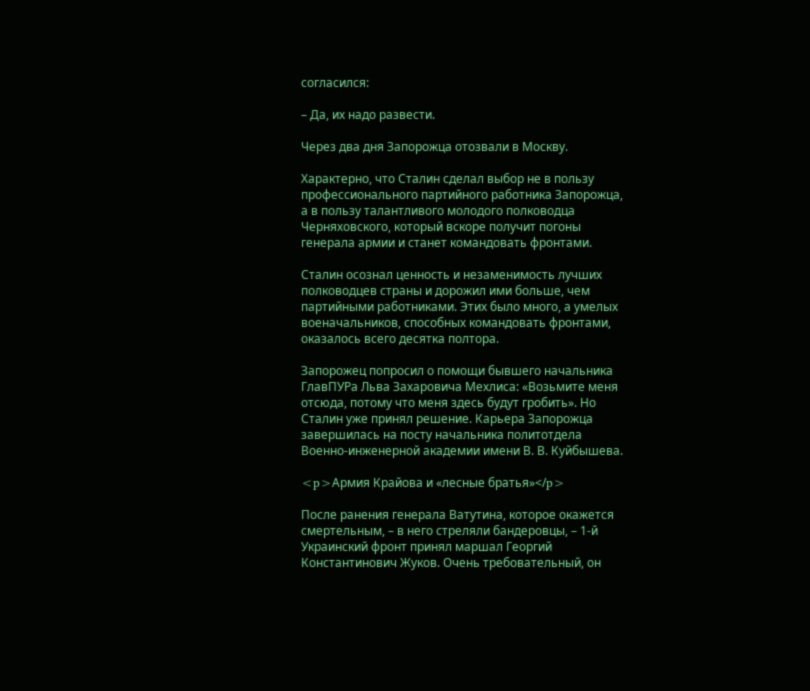согласился:

– Да, их надо развести.

Через два дня Запорожца отозвали в Москву.

Характерно, что Сталин сделал выбор не в пользу профессионального партийного работника Запорожца, а в пользу талантливого молодого полководца Черняховского, который вскоре получит погоны генерала армии и станет командовать фронтами.

Сталин осознал ценность и незаменимость лучших полководцев страны и дорожил ими больше, чем партийными работниками. Этих было много, а умелых военачальников, способных командовать фронтами, оказалось всего десятка полтора.

Запорожец попросил о помощи бывшего начальника ГлавПУРа Льва Захаровича Мехлиса: «Возьмите меня отсюда, потому что меня здесь будут гробить». Но Сталин уже принял решение. Карьера Запорожца завершилась на посту начальника политотдела Военно-инженерной академии имени В. В. Куйбышева.

<p>Армия Крайова и «лесные братья»</p>

После ранения генерала Ватутина, которое окажется смертельным, – в него стреляли бандеровцы, – 1-й Украинский фронт принял маршал Георгий Константинович Жуков. Очень требовательный, он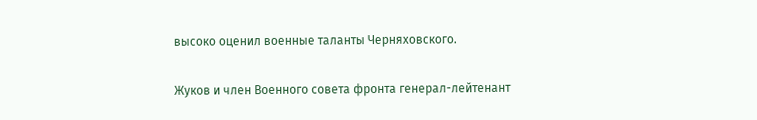высоко оценил военные таланты Черняховского.

Жуков и член Военного совета фронта генерал-лейтенант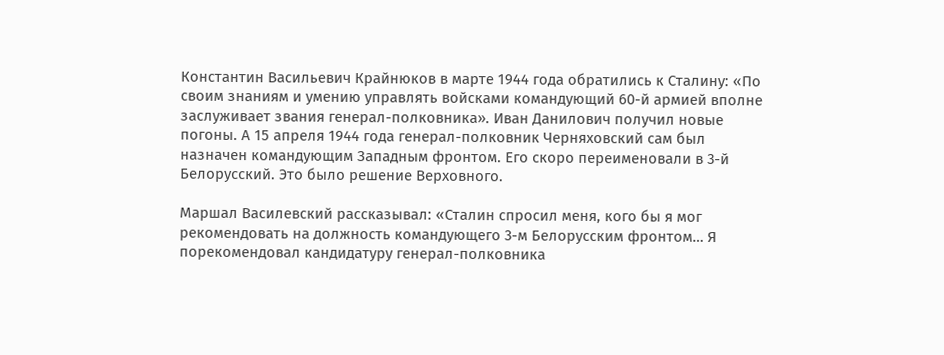Константин Васильевич Крайнюков в марте 1944 года обратились к Сталину: «По своим знаниям и умению управлять войсками командующий 60-й армией вполне заслуживает звания генерал-полковника». Иван Данилович получил новые погоны. А 15 апреля 1944 года генерал-полковник Черняховский сам был назначен командующим Западным фронтом. Его скоро переименовали в 3-й Белорусский. Это было решение Верховного.

Маршал Василевский рассказывал: «Сталин спросил меня, кого бы я мог рекомендовать на должность командующего 3-м Белорусским фронтом… Я порекомендовал кандидатуру генерал-полковника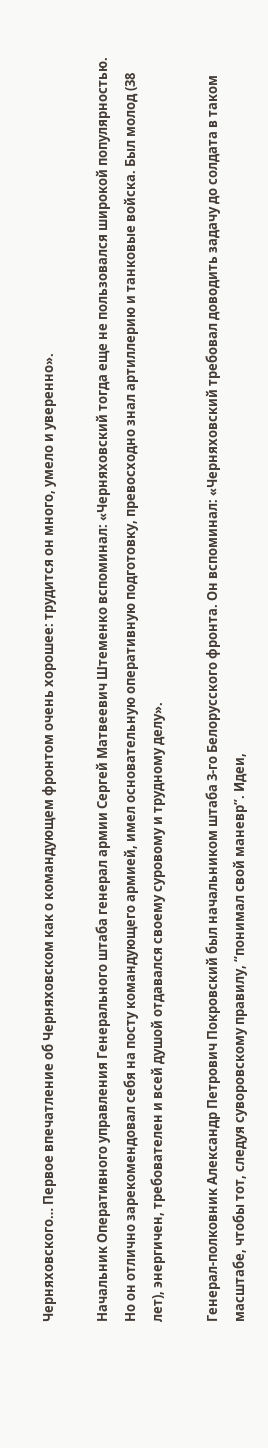Черняховского… Первое впечатление об Черняховском как о командующем фронтом очень хорошее: трудится он много, умело и уверенно».

Начальник Оперативного управления Генерального штаба генерал армии Сергей Матвеевич Штеменко вспоминал: «Черняховский тогда еще не пользовался широкой популярностью. Но он отлично зарекомендовал себя на посту командующего армией, имел основательную оперативную подготовку, превосходно знал артиллерию и танковые войска. Был молод (38 лет), энергичен, требователен и всей душой отдавался своему суровому и трудному делу».

Генерал-полковник Александр Петрович Покровский был начальником штаба 3-го Белорусского фронта. Он вспоминал: «Черняховский требовал доводить задачу до солдата в таком масштабе, чтобы тот, следуя суворовскому правилу, “понимал свой маневр”. Идеи,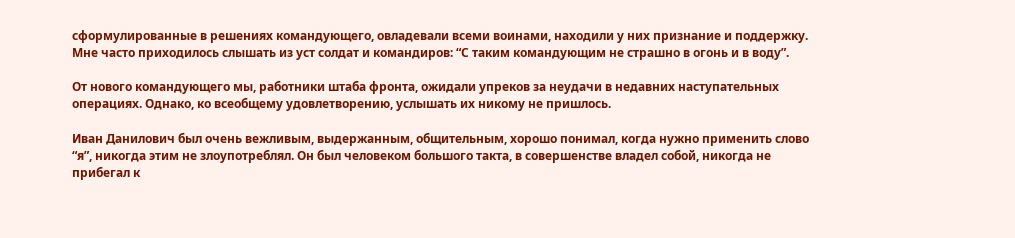сформулированные в решениях командующего, овладевали всеми воинами, находили у них признание и поддержку. Мне часто приходилось слышать из уст солдат и командиров: “С таким командующим не страшно в огонь и в воду”.

От нового командующего мы, работники штаба фронта, ожидали упреков за неудачи в недавних наступательных операциях. Однако, ко всеобщему удовлетворению, услышать их никому не пришлось.

Иван Данилович был очень вежливым, выдержанным, общительным, хорошо понимал, когда нужно применить слово “я”, никогда этим не злоупотреблял. Он был человеком большого такта, в совершенстве владел собой, никогда не прибегал к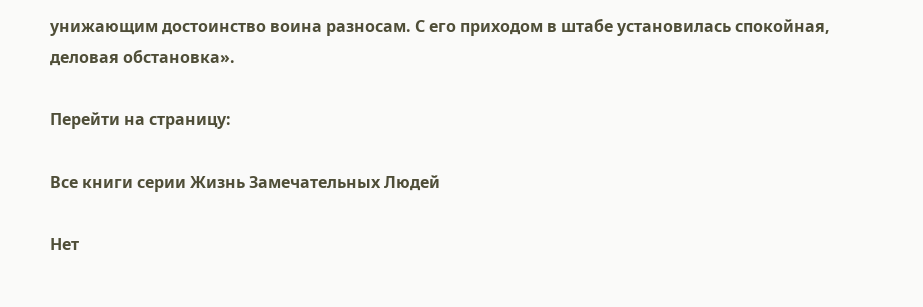унижающим достоинство воина разносам. С его приходом в штабе установилась спокойная, деловая обстановка».

Перейти на страницу:

Все книги серии Жизнь Замечательных Людей

Нет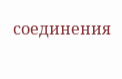соединения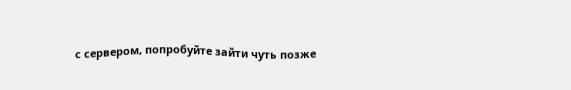с сервером, попробуйте зайти чуть позже